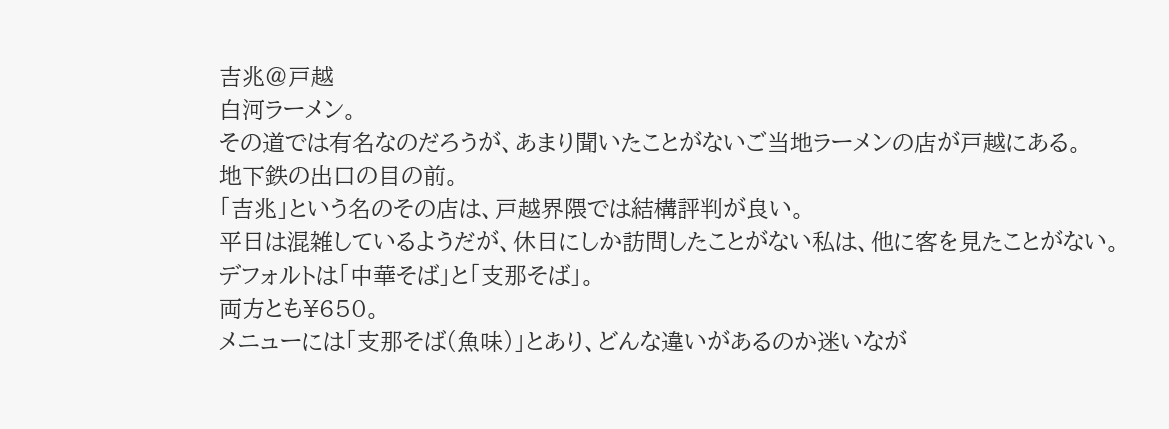吉兆@戸越
白河ラーメン。
その道では有名なのだろうが、あまり聞いたことがないご当地ラーメンの店が戸越にある。
地下鉄の出口の目の前。
「吉兆」という名のその店は、戸越界隈では結構評判が良い。
平日は混雑しているようだが、休日にしか訪問したことがない私は、他に客を見たことがない。
デフォルトは「中華そば」と「支那そば」。
両方とも¥650。
メニューには「支那そば(魚味)」とあり、どんな違いがあるのか迷いなが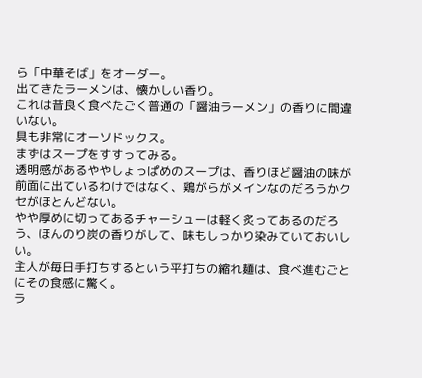ら「中華そば」をオーダー。
出てきたラーメンは、懐かしい香り。
これは昔良く食べたごく普通の「醤油ラーメン」の香りに間違いない。
具も非常にオーソドックス。
まずはスープをすすってみる。
透明感があるややしょっぱめのスープは、香りほど醤油の味が前面に出ているわけではなく、鶏がらがメインなのだろうかクセがほとんどない。
やや厚めに切ってあるチャーシューは軽く炙ってあるのだろう、ほんのり炭の香りがして、味もしっかり染みていておいしい。
主人が毎日手打ちするという平打ちの縮れ麺は、食べ進むごとにその食感に驚く。
ラ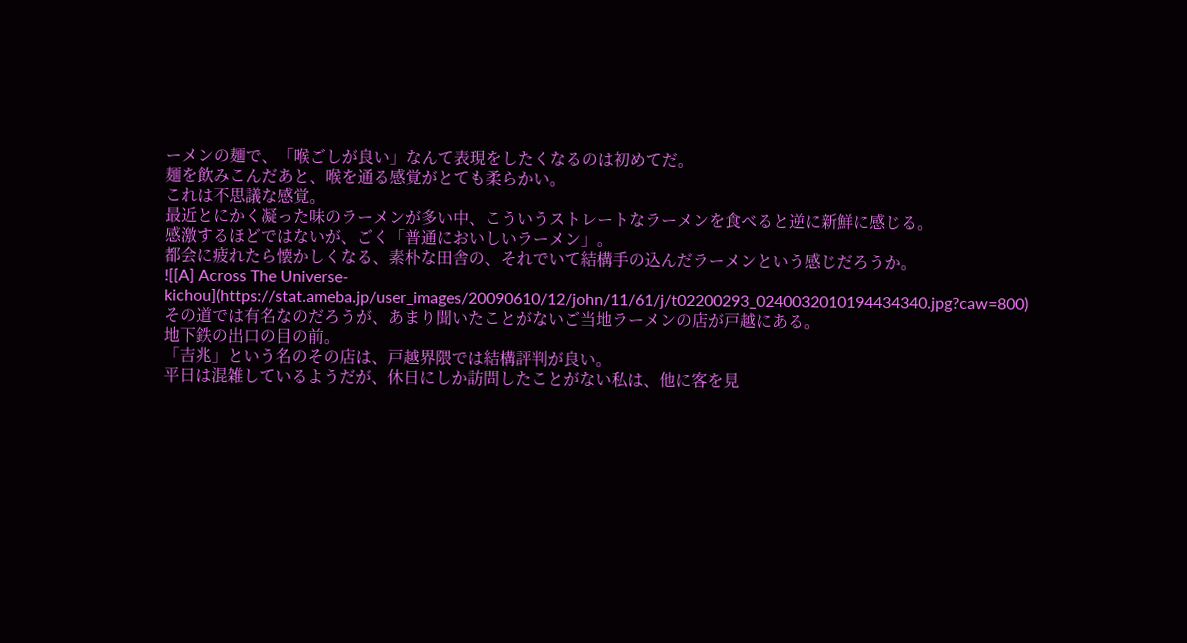ーメンの麺で、「喉ごしが良い」なんて表現をしたくなるのは初めてだ。
麺を飲みこんだあと、喉を通る感覚がとても柔らかい。
これは不思議な感覚。
最近とにかく凝った味のラーメンが多い中、こういうストレートなラーメンを食べると逆に新鮮に感じる。
感激するほどではないが、ごく「普通においしいラーメン」。
都会に疲れたら懐かしくなる、素朴な田舎の、それでいて結構手の込んだラーメンという感じだろうか。
![[A] Across The Universe-kichou](https://stat.ameba.jp/user_images/20090610/12/john/11/61/j/t02200293_0240032010194434340.jpg?caw=800)
その道では有名なのだろうが、あまり聞いたことがないご当地ラーメンの店が戸越にある。
地下鉄の出口の目の前。
「吉兆」という名のその店は、戸越界隈では結構評判が良い。
平日は混雑しているようだが、休日にしか訪問したことがない私は、他に客を見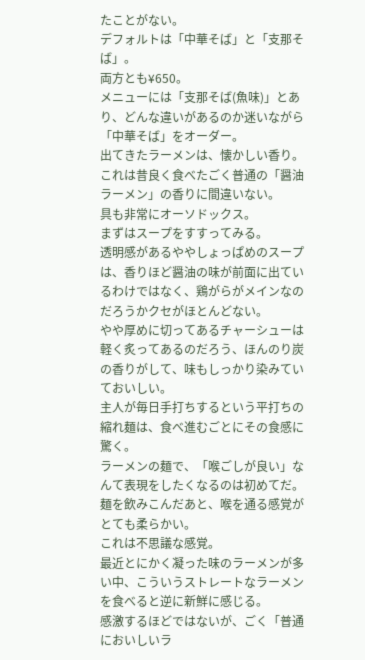たことがない。
デフォルトは「中華そば」と「支那そば」。
両方とも¥650。
メニューには「支那そば(魚味)」とあり、どんな違いがあるのか迷いながら「中華そば」をオーダー。
出てきたラーメンは、懐かしい香り。
これは昔良く食べたごく普通の「醤油ラーメン」の香りに間違いない。
具も非常にオーソドックス。
まずはスープをすすってみる。
透明感があるややしょっぱめのスープは、香りほど醤油の味が前面に出ているわけではなく、鶏がらがメインなのだろうかクセがほとんどない。
やや厚めに切ってあるチャーシューは軽く炙ってあるのだろう、ほんのり炭の香りがして、味もしっかり染みていておいしい。
主人が毎日手打ちするという平打ちの縮れ麺は、食べ進むごとにその食感に驚く。
ラーメンの麺で、「喉ごしが良い」なんて表現をしたくなるのは初めてだ。
麺を飲みこんだあと、喉を通る感覚がとても柔らかい。
これは不思議な感覚。
最近とにかく凝った味のラーメンが多い中、こういうストレートなラーメンを食べると逆に新鮮に感じる。
感激するほどではないが、ごく「普通においしいラ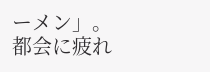ーメン」。
都会に疲れ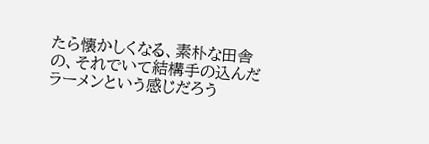たら懐かしくなる、素朴な田舎の、それでいて結構手の込んだラーメンという感じだろう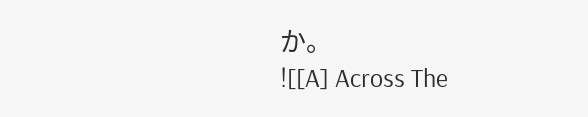か。
![[A] Across The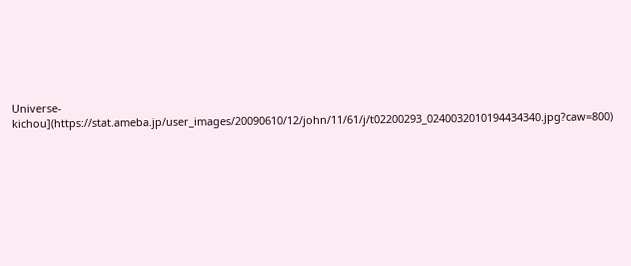Universe-kichou](https://stat.ameba.jp/user_images/20090610/12/john/11/61/j/t02200293_0240032010194434340.jpg?caw=800)